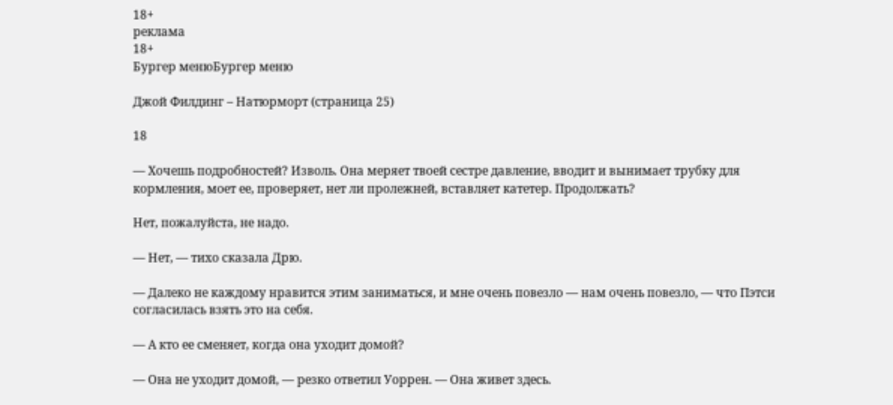18+
реклама
18+
Бургер менюБургер меню

Джой Филдинг – Натюрморт (страница 25)

18

— Хочешь подробностей? Изволь. Она меряет твоей сестре давление, вводит и вынимает трубку для кормления, моет ее, проверяет, нет ли пролежней, вставляет катетер. Продолжать?

Нет, пожалуйста, не надо.

— Нет, — тихо сказала Дрю.

— Далеко не каждому нравится этим заниматься, и мне очень повезло — нам очень повезло, — что Пэтси согласилась взять это на себя.

— А кто ее сменяет, когда она уходит домой?

— Она не уходит домой, — резко ответил Уоррен. — Она живет здесь.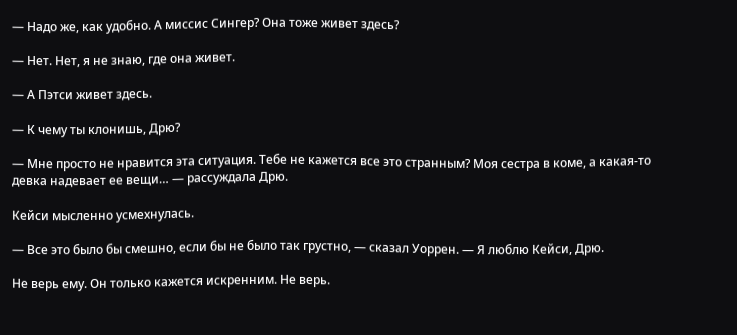— Надо же, как удобно. А миссис Сингер? Она тоже живет здесь?

— Нет. Нет, я не знаю, где она живет.

— А Пэтси живет здесь.

— К чему ты клонишь, Дрю?

— Мне просто не нравится эта ситуация. Тебе не кажется все это странным? Моя сестра в коме, а какая-то девка надевает ее вещи… — рассуждала Дрю.

Кейси мысленно усмехнулась.

— Все это было бы смешно, если бы не было так грустно, — сказал Уоррен. — Я люблю Кейси, Дрю.

Не верь ему. Он только кажется искренним. Не верь.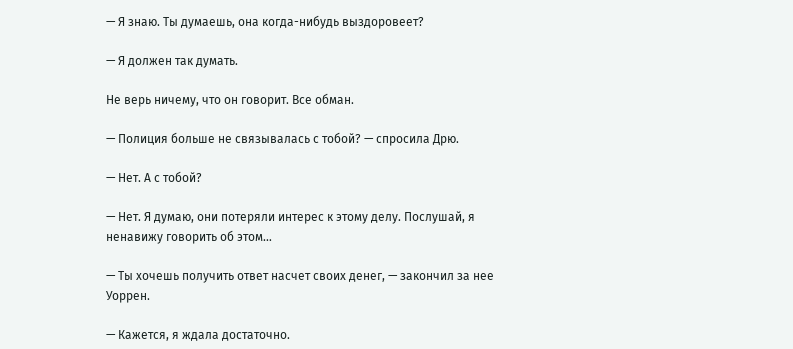— Я знаю. Ты думаешь, она когда-нибудь выздоровеет?

— Я должен так думать.

Не верь ничему, что он говорит. Все обман.

— Полиция больше не связывалась с тобой? — спросила Дрю.

— Нет. А с тобой?

— Нет. Я думаю, они потеряли интерес к этому делу. Послушай, я ненавижу говорить об этом…

— Ты хочешь получить ответ насчет своих денег, — закончил за нее Уоррен.

— Кажется, я ждала достаточно.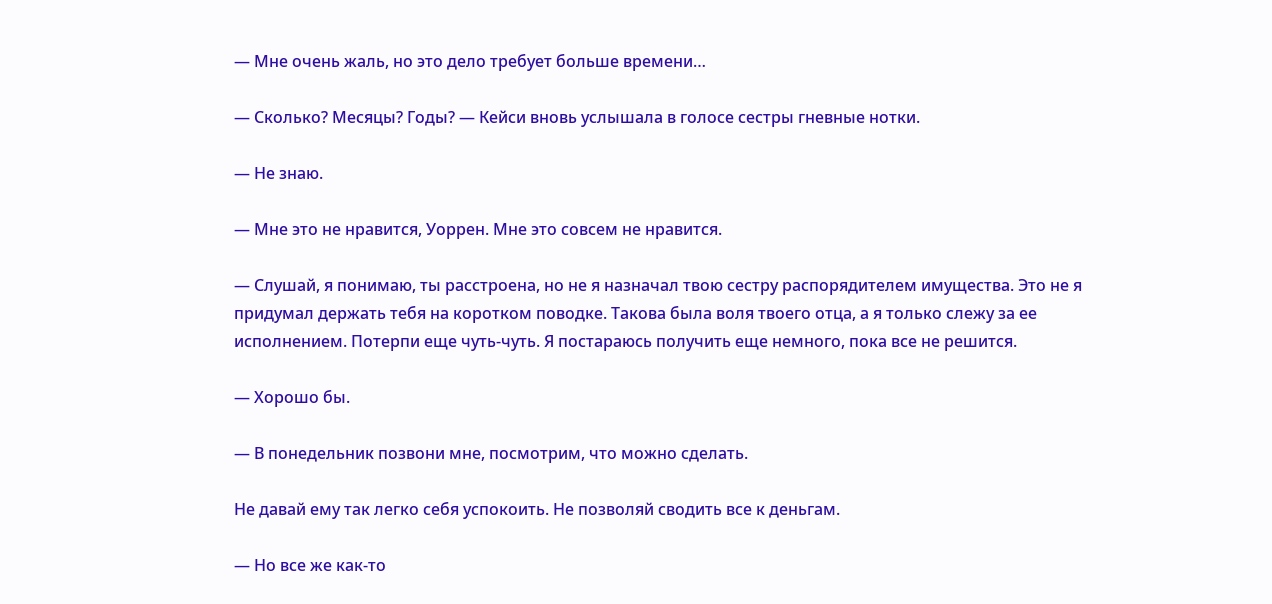— Мне очень жаль, но это дело требует больше времени…

— Сколько? Месяцы? Годы? — Кейси вновь услышала в голосе сестры гневные нотки.

— Не знаю.

— Мне это не нравится, Уоррен. Мне это совсем не нравится.

— Слушай, я понимаю, ты расстроена, но не я назначал твою сестру распорядителем имущества. Это не я придумал держать тебя на коротком поводке. Такова была воля твоего отца, а я только слежу за ее исполнением. Потерпи еще чуть-чуть. Я постараюсь получить еще немного, пока все не решится.

— Хорошо бы.

— В понедельник позвони мне, посмотрим, что можно сделать.

Не давай ему так легко себя успокоить. Не позволяй сводить все к деньгам.

— Но все же как-то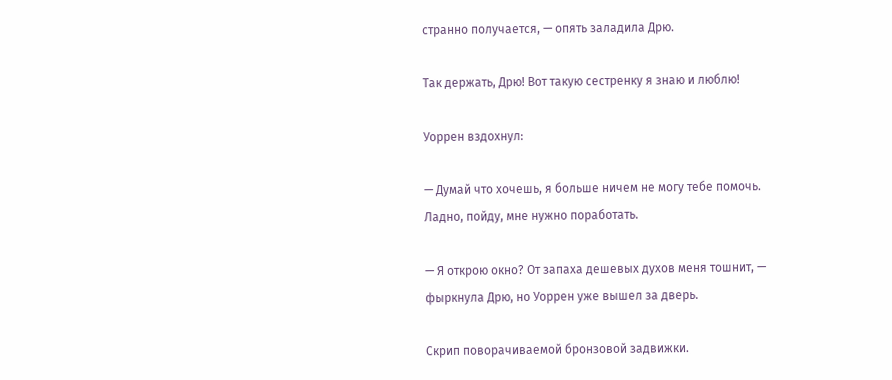странно получается, — опять заладила Дрю.

Так держать, Дрю! Вот такую сестренку я знаю и люблю!

Уоррен вздохнул:

— Думай что хочешь, я больше ничем не могу тебе помочь. Ладно, пойду, мне нужно поработать.

— Я открою окно? От запаха дешевых духов меня тошнит, — фыркнула Дрю, но Уоррен уже вышел за дверь.

Скрип поворачиваемой бронзовой задвижки.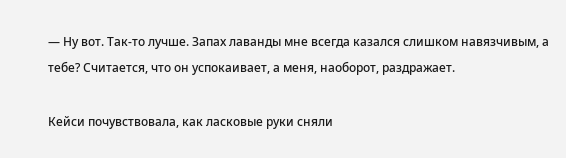— Ну вот. Так-то лучше. Запах лаванды мне всегда казался слишком навязчивым, а тебе? Считается, что он успокаивает, а меня, наоборот, раздражает.

Кейси почувствовала, как ласковые руки сняли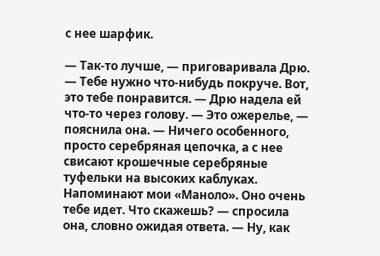с нее шарфик.

— Так-то лучше, — приговаривала Дрю. — Тебе нужно что-нибудь покруче. Вот, это тебе понравится. — Дрю надела ей что-то через голову. — Это ожерелье, — пояснила она. — Ничего особенного, просто серебряная цепочка, а с нее свисают крошечные серебряные туфельки на высоких каблуках. Напоминают мои «Маноло». Оно очень тебе идет. Что скажешь? — спросила она, словно ожидая ответа. — Ну, как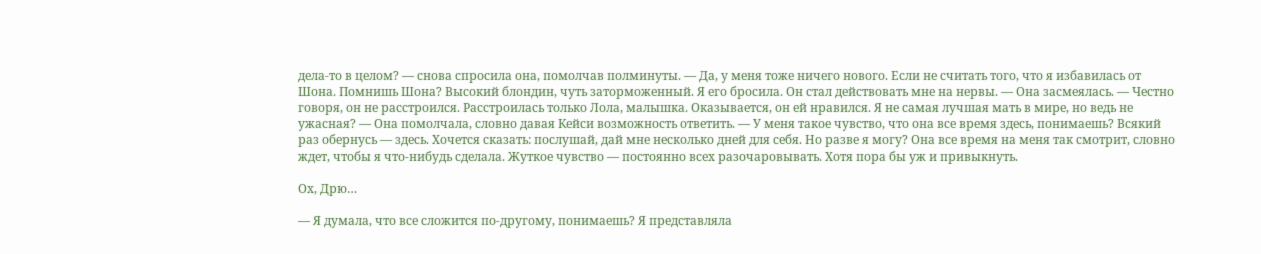дела-то в целом? — снова спросила она, помолчав полминуты. — Да, у меня тоже ничего нового. Если не считать того, что я избавилась от Шона. Помнишь Шона? Высокий блондин, чуть заторможенный. Я его бросила. Он стал действовать мне на нервы. — Она засмеялась. — Честно говоря, он не расстроился. Расстроилась только Лола, малышка. Оказывается, он ей нравился. Я не самая лучшая мать в мире, но ведь не ужасная? — Она помолчала, словно давая Кейси возможность ответить. — У меня такое чувство, что она все время здесь, понимаешь? Всякий раз обернусь — здесь. Хочется сказать: послушай, дай мне несколько дней для себя. Но разве я могу? Она все время на меня так смотрит, словно ждет, чтобы я что-нибудь сделала. Жуткое чувство — постоянно всех разочаровывать. Хотя пора бы уж и привыкнуть.

Ох, Дрю…

— Я думала, что все сложится по-другому, понимаешь? Я представляла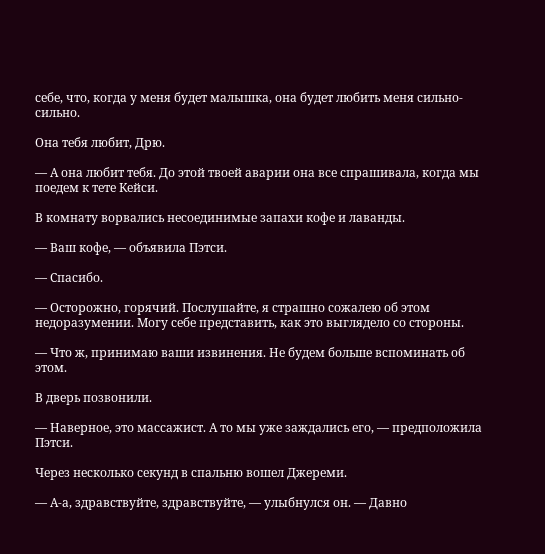себе, что, когда у меня будет малышка, она будет любить меня сильно-сильно.

Она тебя любит, Дрю.

— А она любит тебя. До этой твоей аварии она все спрашивала, когда мы поедем к тете Кейси.

В комнату ворвались несоединимые запахи кофе и лаванды.

— Ваш кофе, — объявила Пэтси.

— Спасибо.

— Осторожно, горячий. Послушайте, я страшно сожалею об этом недоразумении. Могу себе представить, как это выглядело со стороны.

— Что ж, принимаю ваши извинения. Не будем больше вспоминать об этом.

В дверь позвонили.

— Наверное, это массажист. А то мы уже заждались его, — предположила Пэтси.

Через несколько секунд в спальню вошел Джереми.

— А-а, здравствуйте, здравствуйте, — улыбнулся он. — Давно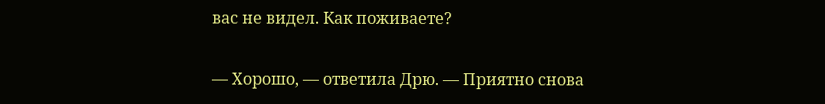вас не видел. Как поживаете?

— Хорошо, — ответила Дрю. — Приятно снова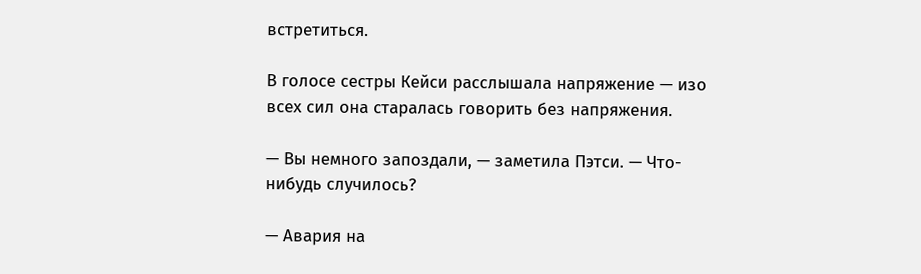встретиться.

В голосе сестры Кейси расслышала напряжение — изо всех сил она старалась говорить без напряжения.

— Вы немного запоздали, — заметила Пэтси. — Что-нибудь случилось?

— Авария на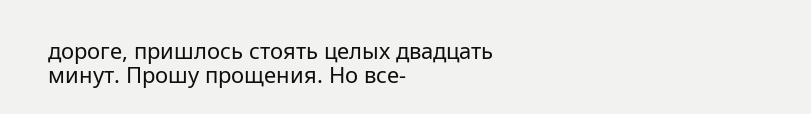дороге, пришлось стоять целых двадцать минут. Прошу прощения. Но все-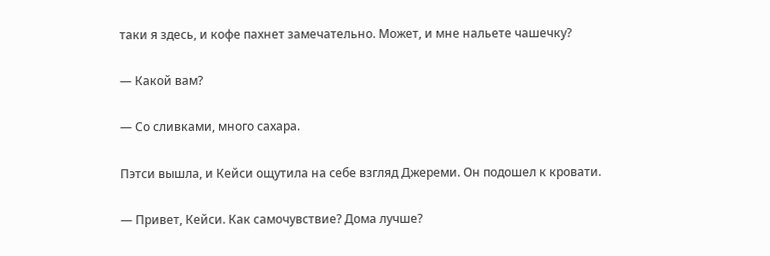таки я здесь, и кофе пахнет замечательно. Может, и мне нальете чашечку?

— Какой вам?

— Со сливками, много сахара.

Пэтси вышла, и Кейси ощутила на себе взгляд Джереми. Он подошел к кровати.

— Привет, Кейси. Как самочувствие? Дома лучше?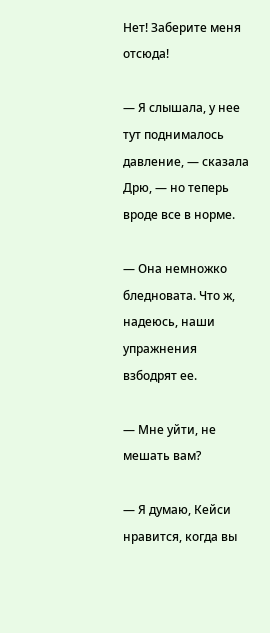Нет! Заберите меня отсюда!

— Я слышала, у нее тут поднималось давление, — сказала Дрю, — но теперь вроде все в норме.

— Она немножко бледновата. Что ж, надеюсь, наши упражнения взбодрят ее.

— Мне уйти, не мешать вам?

— Я думаю, Кейси нравится, когда вы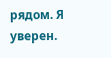рядом. Я уверен.